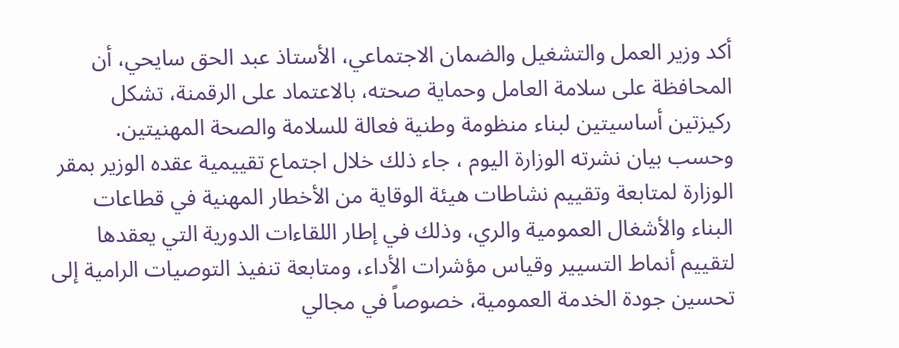أكد وزير العمل والتشغيل والضمان الاجتماعي، الأستاذ عبد الحق سايحي، أن المحافظة على سلامة العامل وحماية صحته، بالاعتماد على الرقمنة، تشكل ركيزتين أساسيتين لبناء منظومة وطنية فعالة للسلامة والصحة المهنيتين.
وحسب بيان نشرته الوزارة اليوم ، جاء ذلك خلال اجتماع تقييمية عقده الوزير بمقر الوزارة لمتابعة وتقييم نشاطات هيئة الوقاية من الأخطار المهنية في قطاعات البناء والأشغال العمومية والري، وذلك في إطار اللقاءات الدورية التي يعقدها لتقييم أنماط التسيير وقياس مؤشرات الأداء، ومتابعة تنفيذ التوصيات الرامية إلى تحسين جودة الخدمة العمومية، خصوصاً في مجالي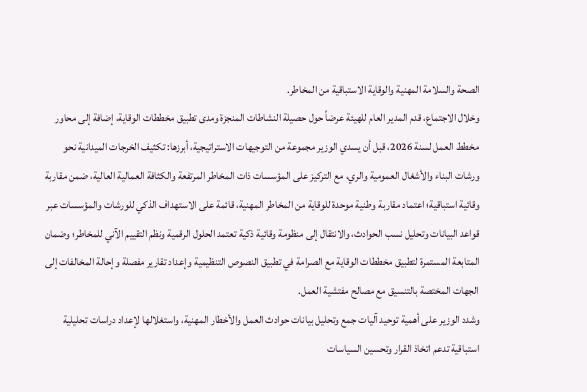الصحة والسلامة المهنية والوقاية الاستباقية من المخاطر.
وخلال الاجتماع، قدم المدير العام للهيئة عرضاً حول حصيلة النشاطات المنجزة ومدى تطبيق مخططات الوقاية، إضافة إلى محاور مخطط العمل لسنة 2026، قبل أن يسدي الوزير مجموعة من التوجيهات الاستراتيجية، أبرزها: تكثيف الخرجات الميدانية نحو ورشات البناء والأشغال العمومية والري، مع التركيز على المؤسسات ذات المخاطر المرتفعة والكثافة العمالية العالية، ضمن مقاربة وقائية استباقية؛ اعتماد مقاربة وطنية موحدة للوقاية من المخاطر المهنية، قائمة على الاستهداف الذكي للورشات والمؤسسات عبر قواعد البيانات وتحليل نسب الحوادث، والانتقال إلى منظومة وقائية ذكية تعتمد الحلول الرقمية ونظم التقييم الآني للمخاطر؛ وضمان المتابعة المستمرة لتطبيق مخططات الوقاية مع الصرامة في تطبيق النصوص التنظيمية وإعداد تقارير مفصلة وإحالة المخالفات إلى الجهات المختصة بالتنسيق مع مصالح مفتشية العمل.
وشدد الوزير على أهمية توحيد آليات جمع وتحليل بيانات حوادث العمل والأخطار المهنية، واستغلالها لإعداد دراسات تحليلية استباقية تدعم اتخاذ القرار وتحسين السياسات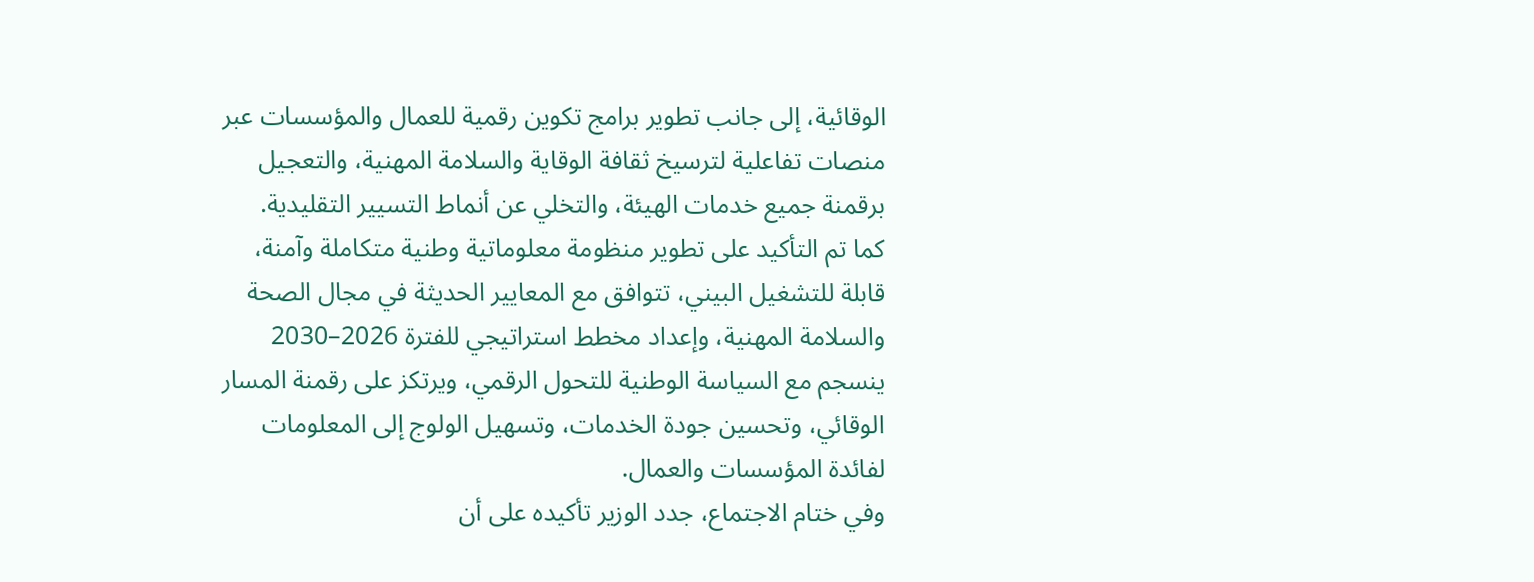الوقائية، إلى جانب تطوير برامج تكوين رقمية للعمال والمؤسسات عبر منصات تفاعلية لترسيخ ثقافة الوقاية والسلامة المهنية، والتعجيل برقمنة جميع خدمات الهيئة، والتخلي عن أنماط التسيير التقليدية.
كما تم التأكيد على تطوير منظومة معلوماتية وطنية متكاملة وآمنة، قابلة للتشغيل البيني، تتوافق مع المعايير الحديثة في مجال الصحة والسلامة المهنية، وإعداد مخطط استراتيجي للفترة 2026–2030 ينسجم مع السياسة الوطنية للتحول الرقمي، ويرتكز على رقمنة المسار الوقائي، وتحسين جودة الخدمات، وتسهيل الولوج إلى المعلومات لفائدة المؤسسات والعمال.
وفي ختام الاجتماع، جدد الوزير تأكيده على أن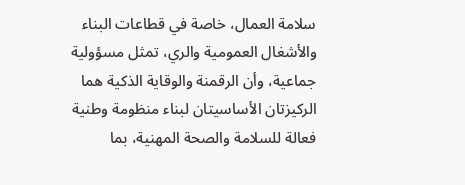سلامة العمال، خاصة في قطاعات البناء والأشغال العمومية والري، تمثل مسؤولية جماعية، وأن الرقمنة والوقاية الذكية هما الركيزتان الأساسيتان لبناء منظومة وطنية فعالة للسلامة والصحة المهنية، بما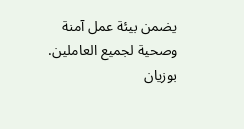يضمن بيئة عمل آمنة وصحية لجميع العاملين.
بوزيان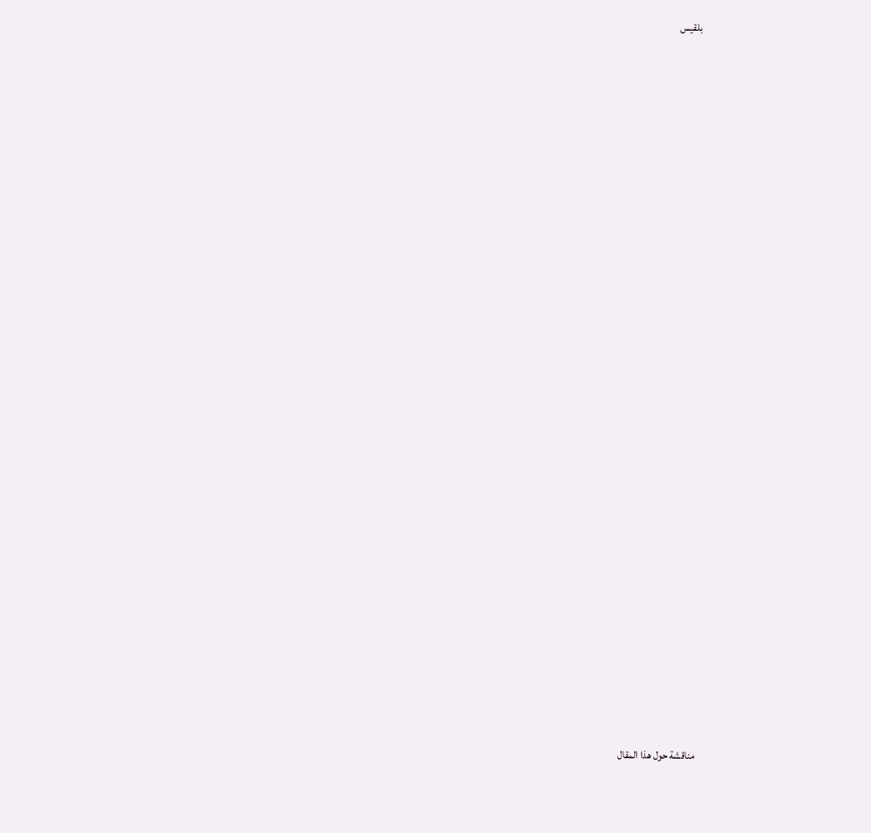بلقيس

























مناقشة حول هذا المقال